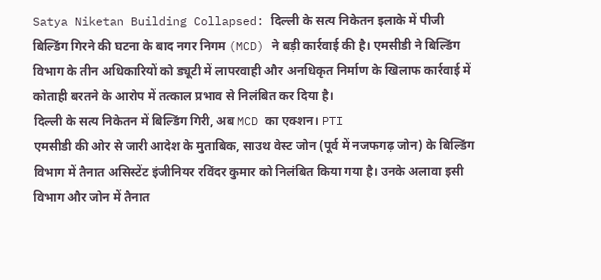Satya Niketan Building Collapsed: दिल्ली के सत्य निकेतन इलाके में पीजी बिल्डिंग गिरने की घटना के बाद नगर निगम (MCD) ने बड़ी कार्रवाई की है। एमसीडी ने बिल्डिंग विभाग के तीन अधिकारियों को ड्यूटी में लापरवाही और अनधिकृत निर्माण के खिलाफ कार्रवाई में कोताही बरतने के आरोप में तत्काल प्रभाव से निलंबित कर दिया है।
दिल्ली के सत्य निकेतन में बिल्डिंग गिरी, अब MCD का एक्शन। PTI
एमसीडी की ओर से जारी आदेश के मुताबिक, साउथ वेस्ट जोन (पूर्व में नजफगढ़ जोन) के बिल्डिंग विभाग में तैनात असिस्टेंट इंजीनियर रविंदर कुमार को निलंबित किया गया है। उनके अलावा इसी विभाग और जोन में तैनात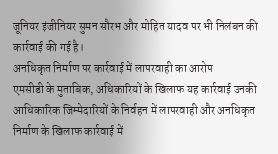जूनियर इंजीनियर सुमन सौरभ और मोहित यादव पर भी निलंबन की कार्रवाई की गई है।
अनधिकृत निर्माण पर कार्रवाई में लापरवाही का आरोप
एमसीडी के मुताबिक, अधिकारियों के खिलाफ यह कार्रवाई उनकी आधिकारिक जिम्मेदारियों के निर्वहन में लापरवाही और अनधिकृत निर्माण के खिलाफ कार्रवाई में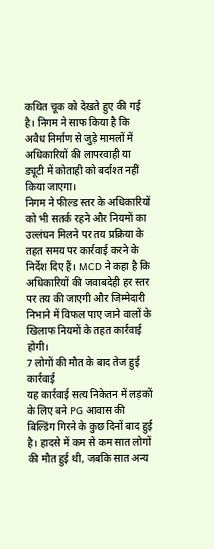कथित चूक को देखते हुए की गई है। निगम ने साफ किया है कि अवैध निर्माण से जुड़े मामलों में अधिकारियों की लापरवाही या ड्यूटी में कोताही को बर्दाश्त नहीं किया जाएगा।
निगम ने फील्ड स्तर के अधिकारियों को भी सतर्क रहने और नियमों का उल्लंघन मिलने पर तय प्रक्रिया के तहत समय पर कार्रवाई करने के निर्देश दिए हैं। MCD ने कहा है कि अधिकारियों की जवाबदेही हर स्तर पर तय की जाएगी और जिम्मेदारी निभाने में विफल पाए जाने वालों के खिलाफ नियमों के तहत कार्रवाई होगी।
7 लोगों की मौत के बाद तेज हुई कार्रवाई
यह कार्रवाई सत्य निकेतन में लड़कों के लिए बने PG आवास की बिल्डिंग गिरने के कुछ दिनों बाद हुई है। हादसे में कम से कम सात लोगों की मौत हुई थी, जबकि सात अन्य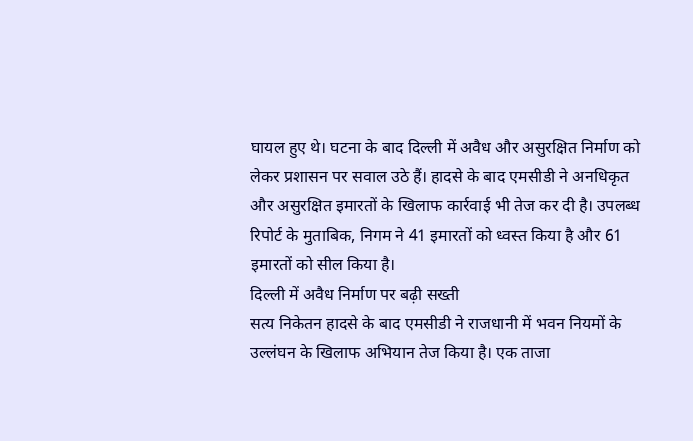घायल हुए थे। घटना के बाद दिल्ली में अवैध और असुरक्षित निर्माण को लेकर प्रशासन पर सवाल उठे हैं। हादसे के बाद एमसीडी ने अनधिकृत और असुरक्षित इमारतों के खिलाफ कार्रवाई भी तेज कर दी है। उपलब्ध रिपोर्ट के मुताबिक, निगम ने 41 इमारतों को ध्वस्त किया है और 61 इमारतों को सील किया है।
दिल्ली में अवैध निर्माण पर बढ़ी सख्ती
सत्य निकेतन हादसे के बाद एमसीडी ने राजधानी में भवन नियमों के उल्लंघन के खिलाफ अभियान तेज किया है। एक ताजा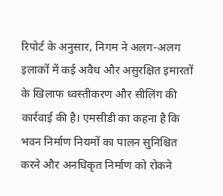रिपोर्ट के अनुसार, निगम ने अलग-अलग इलाकों में कई अवैध और असुरक्षित इमारतों के खिलाफ ध्वस्तीकरण और सीलिंग की कार्रवाई की है। एमसीडी का कहना है कि भवन निर्माण नियमों का पालन सुनिश्चित करने और अनधिकृत निर्माण को रोकने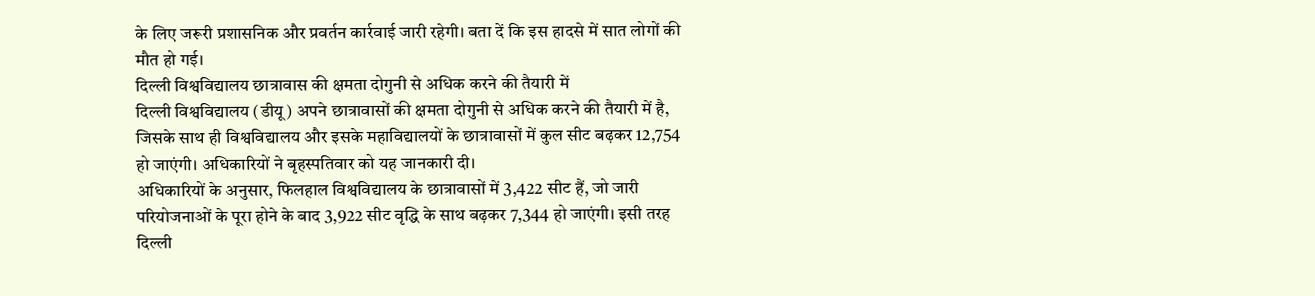के लिए जरूरी प्रशासनिक और प्रवर्तन कार्रवाई जारी रहेगी। बता दें कि इस हादसे में सात लोगों की मौत हो गई।
दिल्ली विश्वविद्यालय छात्रावास की क्षमता दोगुनी से अधिक करने की तैयारी में
दिल्ली विश्वविद्यालय (डीयू) अपने छात्रावासों की क्षमता दोगुनी से अधिक करने की तैयारी में है, जिसके साथ ही विश्वविद्यालय और इसके महाविद्यालयों के छात्रावासों में कुल सीट बढ़कर 12,754 हो जाएंगी। अधिकारियों ने बृहस्पतिवार को यह जानकारी दी।
अधिकारियों के अनुसार, फिलहाल विश्वविद्यालय के छात्रावासों में 3,422 सीट हैं, जो जारी परियोजनाओं के पूरा होने के बाद 3,922 सीट वृद्धि के साथ बढ़कर 7,344 हो जाएंगी। इसी तरह दिल्ली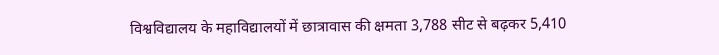विश्वविद्यालय के महाविद्यालयों में छात्रावास की क्षमता 3,788 सीट से बढ़कर 5,410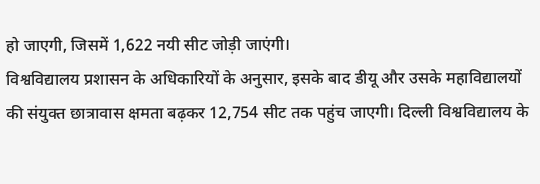हो जाएगी, जिसमें 1,622 नयी सीट जोड़ी जाएंगी।
विश्वविद्यालय प्रशासन के अधिकारियों के अनुसार, इसके बाद डीयू और उसके महाविद्यालयों की संयुक्त छात्रावास क्षमता बढ़कर 12,754 सीट तक पहुंच जाएगी। दिल्ली विश्वविद्यालय के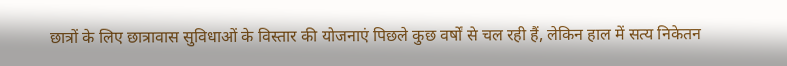छात्रों के लिए छात्रावास सुविधाओं के विस्तार की योजनाएं पिछले कुछ वर्षों से चल रही हैं, लेकिन हाल में सत्य निकेतन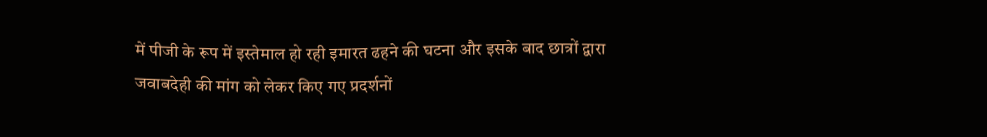में पीजी के रूप में इस्तेमाल हो रही इमारत ढहने की घटना और इसके बाद छात्रों द्वारा जवाबदेही की मांग को लेकर किए गए प्रदर्शनों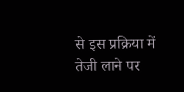से इस प्रक्रिया में तेजी लाने पर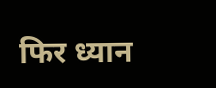फिर ध्यान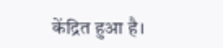केंद्रित हुआ है।